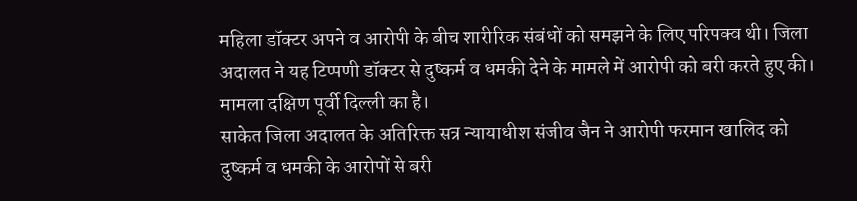महिला डॉक्टर अपने व आरोपी के बीच शारीरिक संबंधों को समझने के लिए परिपक्व थी। जिला अदालत ने यह टिप्पणी डॉक्टर से दुष्कर्म व धमकी देने के मामले में आरोपी को बरी करते हुए की। मामला दक्षिण पूर्वी दिल्ली का है।
साकेत जिला अदालत के अतिरिक्त सत्र न्यायाधीश संजीव जैन ने आरोपी फरमान खालिद को दुष्कर्म व धमकी के आरोपों से बरी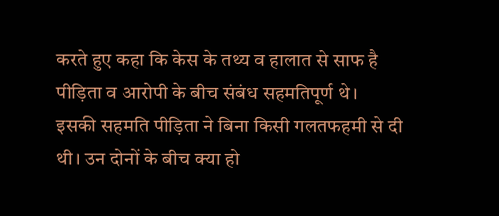करते हुए कहा कि केस के तथ्य व हालात से साफ है पीड़िता व आरोपी के बीच संबंध सहमतिपूर्ण थे।
इसकी सहमति पीड़िता ने बिना किसी गलतफहमी से दी थी। उन दोनों के बीच क्या हो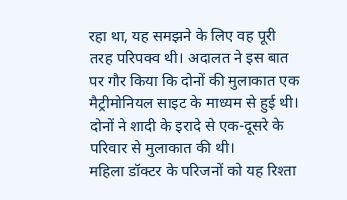रहा था, यह समझने के लिए वह पूरी तरह परिपक्व थी। अदालत ने इस बात पर गौर किया कि दोनों की मुलाकात एक मैट्रीमोनियल साइट के माध्यम से हुई थी। दोनों ने शादी के इरादे से एक-दूसरे के परिवार से मुलाकात की थी।
महिला डॉक्टर के परिजनों को यह रिश्ता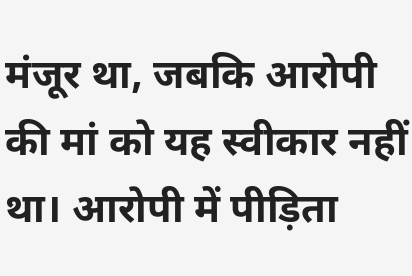मंजूर था, जबकि आरोपी की मां को यह स्वीकार नहीं था। आरोपी में पीड़िता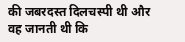की जबरदस्त दिलचस्पी थी और वह जानती थी कि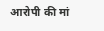आरोपी की मां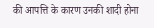की आपत्ति के कारण उनकी शादी होना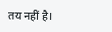तय नहीं है।